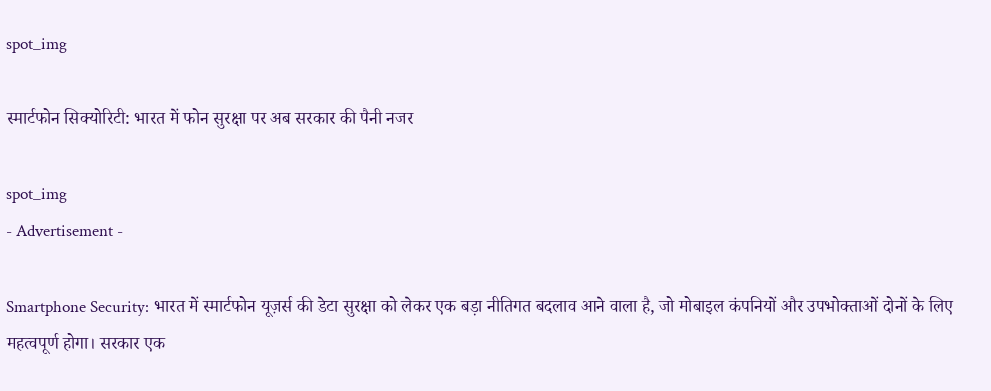spot_img

स्मार्टफोन सिक्योरिटी: भारत में फोन सुरक्षा पर अब सरकार की पैनी नजर

spot_img
- Advertisement -

Smartphone Security: भारत में स्मार्टफोन यूज़र्स की डेटा सुरक्षा को लेकर एक बड़ा नीतिगत बदलाव आने वाला है, जो मोबाइल कंपनियों और उपभोक्ताओं दोनों के लिए महत्वपूर्ण होगा। सरकार एक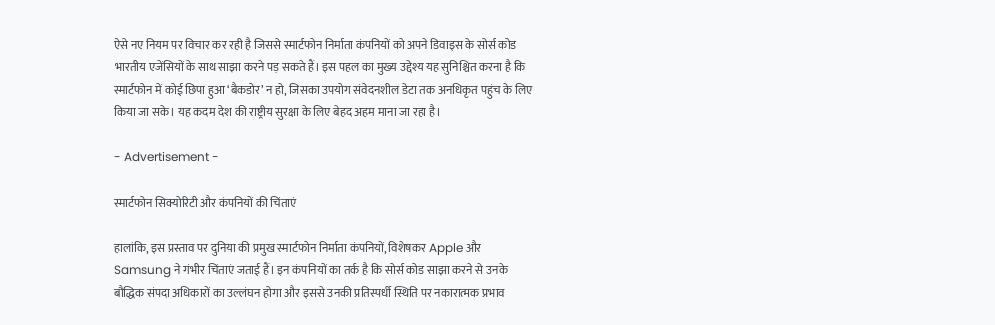ऐसे नए नियम पर विचार कर रही है जिससे स्मार्टफोन निर्माता कंपनियों को अपने डिवाइस के सोर्स कोड भारतीय एजेंसियों के साथ साझा करने पड़ सकते हैं। इस पहल का मुख्य उद्देश्य यह सुनिश्चित करना है कि स्मार्टफोन में कोई छिपा हुआ ‘बैकडोर’ न हो, जिसका उपयोग संवेदनशील डेटा तक अनधिकृत पहुंच के लिए किया जा सके। यह कदम देश की राष्ट्रीय सुरक्षा के लिए बेहद अहम माना जा रहा है।

- Advertisement -

स्मार्टफोन सिक्योरिटी और कंपनियों की चिंताएं

हालांकि, इस प्रस्ताव पर दुनिया की प्रमुख स्मार्टफोन निर्माता कंपनियों, विशेषकर Apple और Samsung ने गंभीर चिंताएं जताई हैं। इन कंपनियों का तर्क है कि सोर्स कोड साझा करने से उनके बौद्धिक संपदा अधिकारों का उल्लंघन होगा और इससे उनकी प्रतिस्पर्धी स्थिति पर नकारात्मक प्रभाव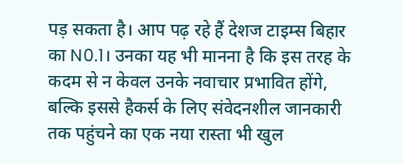पड़ सकता है। आप पढ़ रहे हैं देशज टाइम्स बिहार का N0.1। उनका यह भी मानना है कि इस तरह के कदम से न केवल उनके नवाचार प्रभावित होंगे, बल्कि इससे हैकर्स के लिए संवेदनशील जानकारी तक पहुंचने का एक नया रास्ता भी खुल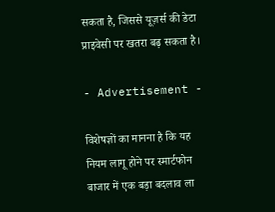सकता है, जिससे यूज़र्स की डेटा प्राइवेसी पर खतरा बढ़ सकता है।

- Advertisement -

विशेषज्ञों का मानना है कि यह नियम लागू होने पर स्मार्टफोन बाजार में एक बड़ा बदलाव ला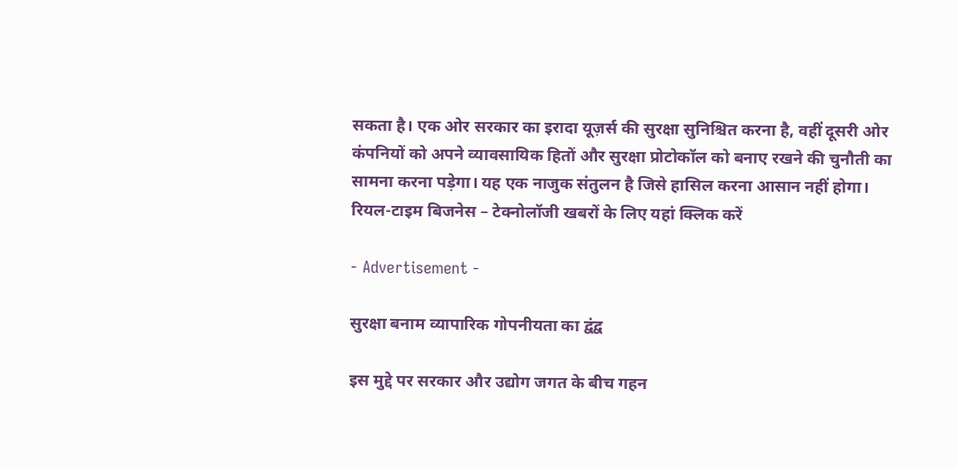सकता है। एक ओर सरकार का इरादा यूज़र्स की सुरक्षा सुनिश्चित करना है, वहीं दूसरी ओर कंपनियों को अपने व्यावसायिक हितों और सुरक्षा प्रोटोकॉल को बनाए रखने की चुनौती का सामना करना पड़ेगा। यह एक नाजुक संतुलन है जिसे हासिल करना आसान नहीं होगा। रियल-टाइम बिजनेस – टेक्नोलॉजी खबरों के लिए यहां क्लिक करें

- Advertisement -

सुरक्षा बनाम व्यापारिक गोपनीयता का द्वंद्व

इस मुद्दे पर सरकार और उद्योग जगत के बीच गहन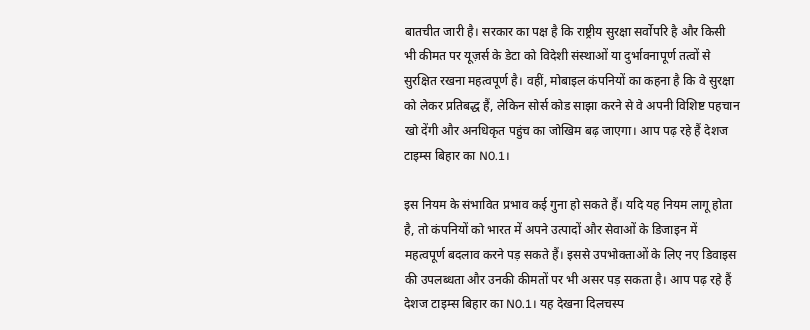बातचीत जारी है। सरकार का पक्ष है कि राष्ट्रीय सुरक्षा सर्वोपरि है और किसी भी कीमत पर यूज़र्स के डेटा को विदेशी संस्थाओं या दुर्भावनापूर्ण तत्वों से सुरक्षित रखना महत्वपूर्ण है। वहीं, मोबाइल कंपनियों का कहना है कि वे सुरक्षा को लेकर प्रतिबद्ध हैं, लेकिन सोर्स कोड साझा करने से वे अपनी विशिष्ट पहचान खो देंगी और अनधिकृत पहुंच का जोखिम बढ़ जाएगा। आप पढ़ रहे हैं देशज टाइम्स बिहार का N0.1।

इस नियम के संभावित प्रभाव कई गुना हो सकते हैं। यदि यह नियम लागू होता है, तो कंपनियों को भारत में अपने उत्पादों और सेवाओं के डिजाइन में महत्वपूर्ण बदलाव करने पड़ सकते हैं। इससे उपभोक्ताओं के लिए नए डिवाइस की उपलब्धता और उनकी कीमतों पर भी असर पड़ सकता है। आप पढ़ रहे हैं देशज टाइम्स बिहार का N0.1। यह देखना दिलचस्प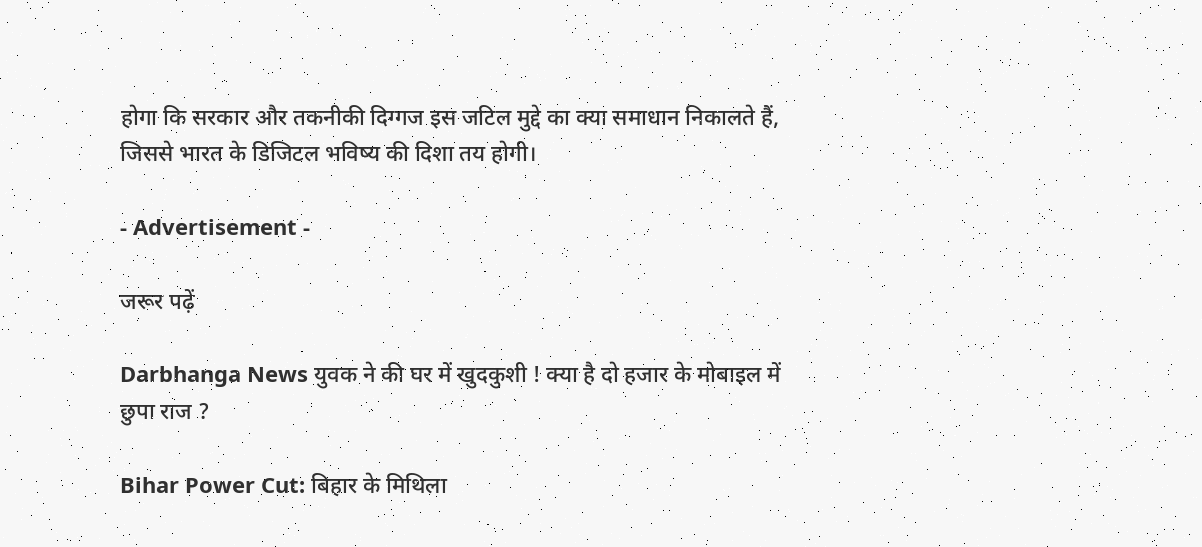होगा कि सरकार और तकनीकी दिग्गज इस जटिल मुद्दे का क्या समाधान निकालते हैं, जिससे भारत के डिजिटल भविष्य की दिशा तय होगी।

- Advertisement -

जरूर पढ़ें

Darbhanga News युवक ने की घर में खुदकुशी ! क्या है दो हजार के मोबाइल में छुपा राज ?

Bihar Power Cut: बिहार के मिथिला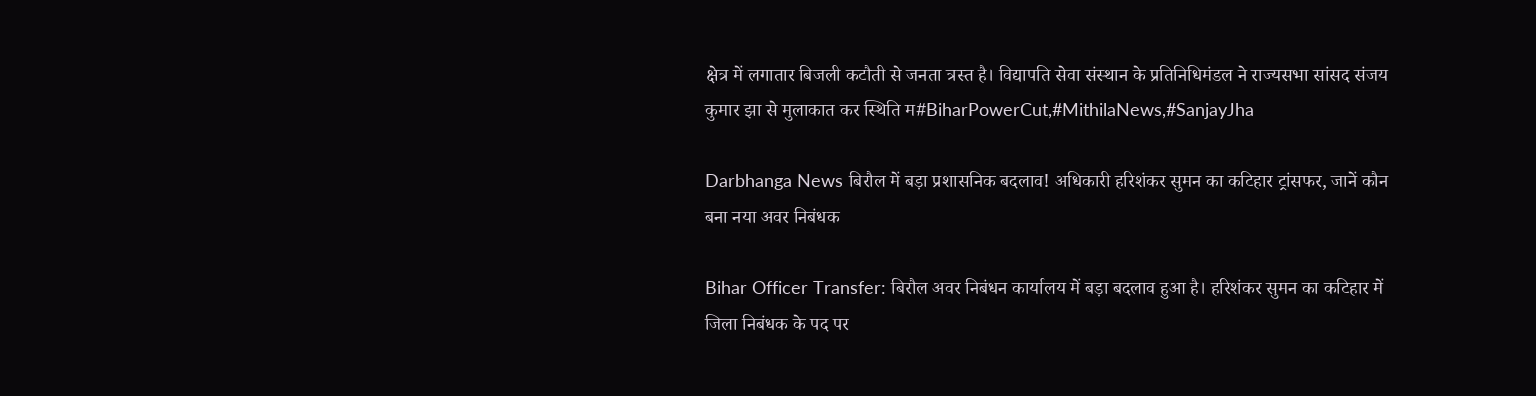क्षेत्र में लगातार बिजली कटौती से जनता त्रस्त है। विद्यापति सेवा संस्थान के प्रतिनिधिमंडल ने राज्यसभा सांसद संजय कुमार झा से मुलाकात कर स्थिति म#BiharPowerCut,#MithilaNews,#SanjayJha

Darbhanga News बिरौल में बड़ा प्रशासनिक बदलाव! अधिकारी हरिशंकर सुमन का कटिहार ट्रांसफर, जानें कौन बना नया अवर निबंधक

Bihar Officer Transfer: बिरौल अवर निबंधन कार्यालय में बड़ा बदलाव हुआ है। हरिशंकर सुमन का कटिहार में जिला निबंधक के पद पर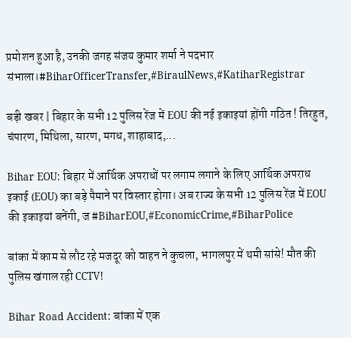प्रमोशन हुआ है, उनकी जगह संजय कुमार शर्मा ने पदभार संभाला।#BiharOfficerTransfer,#BiraulNews,#KatiharRegistrar

बड़ी खबर | बिहार के सभी 12 पुलिस रेंज में EOU की नई इकाइयां होंगी गठित ! तिरहुत, चंपारण, मिथिला, सारण, मगध, शाहाबाद,...

Bihar EOU: बिहार में आर्थिक अपराधों पर लगाम लगाने के लिए आर्थिक अपराध इकाई (EOU) का बड़े पैमाने पर विस्तार होगा। अब राज्य के सभी 12 पुलिस रेंज में EOU की इकाइयां बनेंगी, ज#BiharEOU,#EconomicCrime,#BiharPolice

बांका में काम से लौट रहे मजदूर को वाहन ने कुचला, भागलपुर में थमी सांसे! मौत की पुलिस खंगाल रही CCTV!

Bihar Road Accident: बांका में एक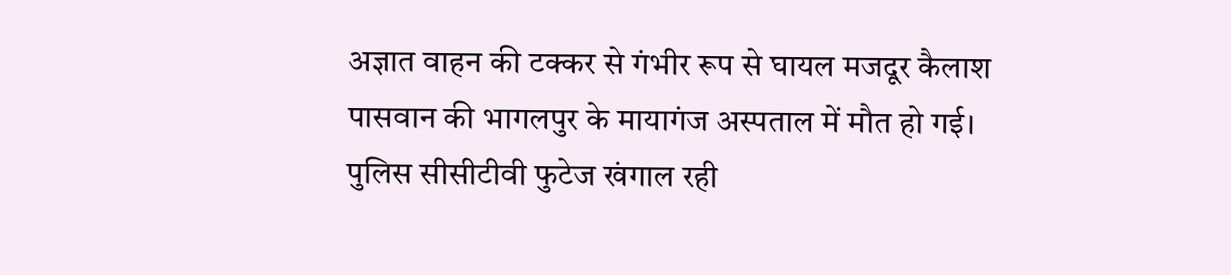अज्ञात वाहन की टक्कर से गंभीर रूप से घायल मजदूर कैलाश पासवान की भागलपुर के मायागंज अस्पताल में मौत हो गई। पुलिस सीसीटीवी फुटेज खंगाल रही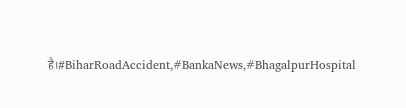है।#BiharRoadAccident,#BankaNews,#BhagalpurHospital